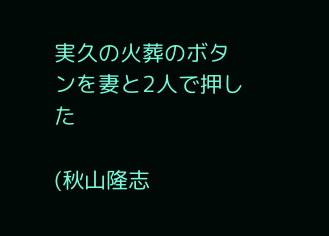実久の火葬のボタンを妻と2人で押した

(秋山隆志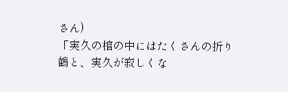さん)
「実久の棺の中にはたくさんの折り鶴と、実久が寂しくな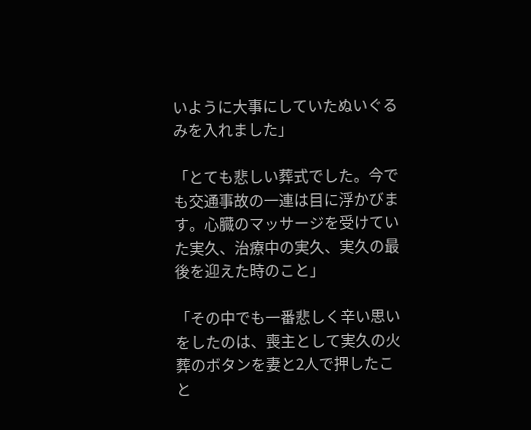いように大事にしていたぬいぐるみを入れました」

「とても悲しい葬式でした。今でも交通事故の一連は目に浮かびます。心臓のマッサージを受けていた実久、治療中の実久、実久の最後を迎えた時のこと」

「その中でも一番悲しく辛い思いをしたのは、喪主として実久の火葬のボタンを妻と2人で押したこと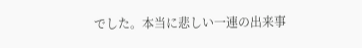でした。本当に悲しい一連の出来事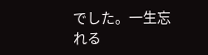でした。一生忘れる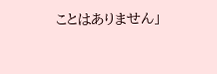ことはありません」